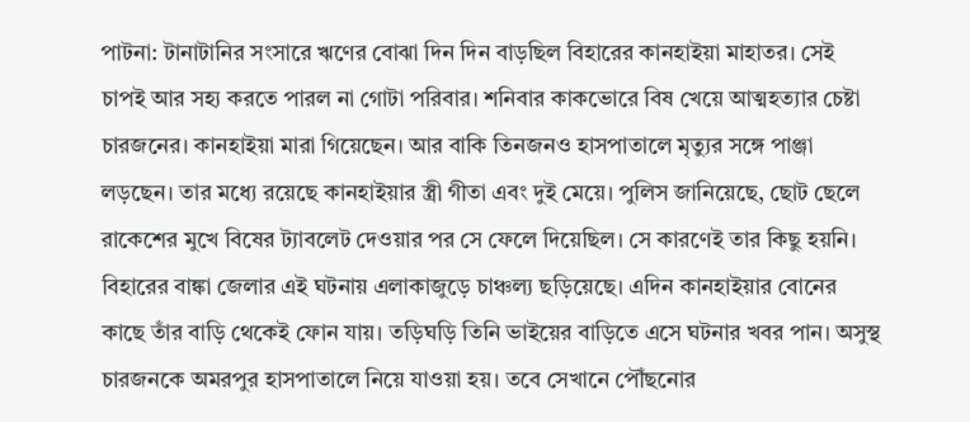পাটনা: টানাটানির সংসারে ঋণের বোঝা দিন দিন বাড়ছিল বিহারের কানহাইয়া মাহাতর। সেই চাপই আর সহ্য করতে পারল না গোটা পরিবার। শনিবার কাকভোরে বিষ খেয়ে আত্মহত্যার চেষ্টা চারজনের। কানহাইয়া মারা গিয়েছেন। আর বাকি তিনজনও হাসপাতালে মৃত্যুর সঙ্গে পাঞ্জা লড়ছেন। তার মধ্যে রয়েছে কানহাইয়ার স্ত্রী গীতা এবং দুই মেয়ে। পুলিস জানিয়েছে, ছোট ছেলে রাকেশের মুখে বিষের ট্যাবলেট দেওয়ার পর সে ফেলে দিয়েছিল। সে কারণেই তার কিছু হয়নি। বিহারের বাঙ্কা জেলার এই ঘটনায় এলাকাজুড়ে চাঞ্চল্য ছড়িয়েছে। এদিন কানহাইয়ার বোনের কাছে তাঁর বাড়ি থেকেই ফোন যায়। তড়িঘড়ি তিনি ভাইয়ের বাড়িতে এসে ঘটনার খবর পান। অসুস্থ চারজনকে অমরপুর হাসপাতালে নিয়ে যাওয়া হয়। তবে সেখানে পৌঁছনোর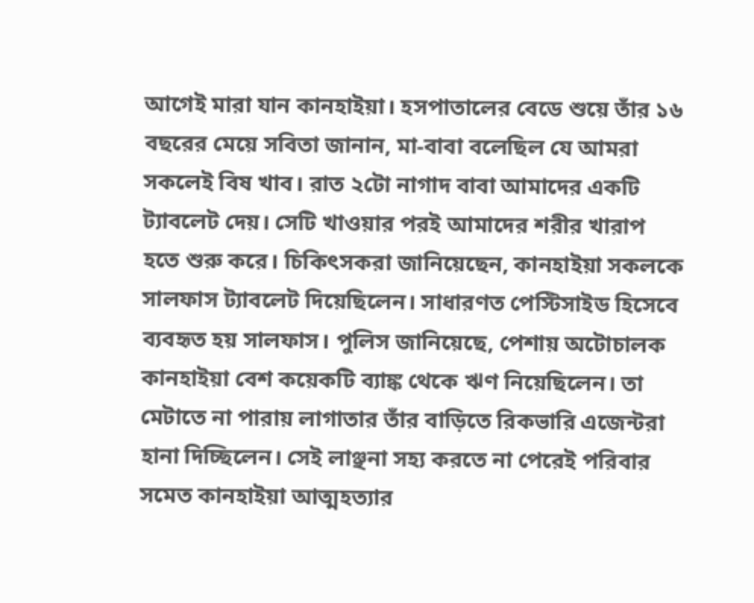আগেই মারা যান কানহাইয়া। হসপাতালের বেডে শুয়ে তাঁর ১৬ বছরের মেয়ে সবিতা জানান, মা-বাবা বলেছিল যে আমরা সকলেই বিষ খাব। রাত ২টো নাগাদ বাবা আমাদের একটি ট্যাবলেট দেয়। সেটি খাওয়ার পরই আমাদের শরীর খারাপ হতে শুরু করে। চিকিৎসকরা জানিয়েছেন, কানহাইয়া সকলকে সালফাস ট্যাবলেট দিয়েছিলেন। সাধারণত পেস্টিসাইড হিসেবে ব্যবহৃত হয় সালফাস। পুলিস জানিয়েছে, পেশায় অটোচালক কানহাইয়া বেশ কয়েকটি ব্যাঙ্ক থেকে ঋণ নিয়েছিলেন। তা মেটাতে না পারায় লাগাতার তাঁর বাড়িতে রিকভারি এজেন্টরা হানা দিচ্ছিলেন। সেই লাঞ্ছনা সহ্য করতে না পেরেই পরিবার সমেত কানহাইয়া আত্মহত্যার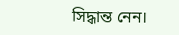সিদ্ধান্ত নেন।